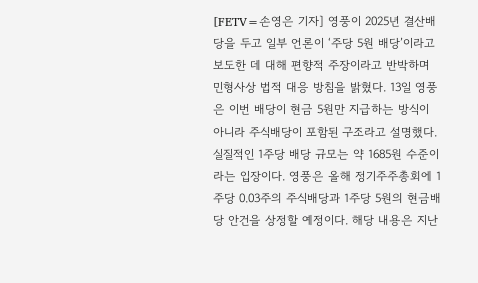[FETV=손영은 기자] 영풍이 2025년 결산배당을 두고 일부 언론이 ‘주당 5원 배당’이라고 보도한 데 대해 편향적 주장이라고 반박하며 민형사상 법적 대응 방침을 밝혔다. 13일 영풍은 이번 배당이 현금 5원만 지급하는 방식이 아니라 주식배당이 포함된 구조라고 설명했다. 실질적인 1주당 배당 규모는 약 1685원 수준이라는 입장이다. 영풍은 올해 정기주주총회에 1주당 0.03주의 주식배당과 1주당 5원의 현금배당 안건을 상정할 예정이다. 해당 내용은 지난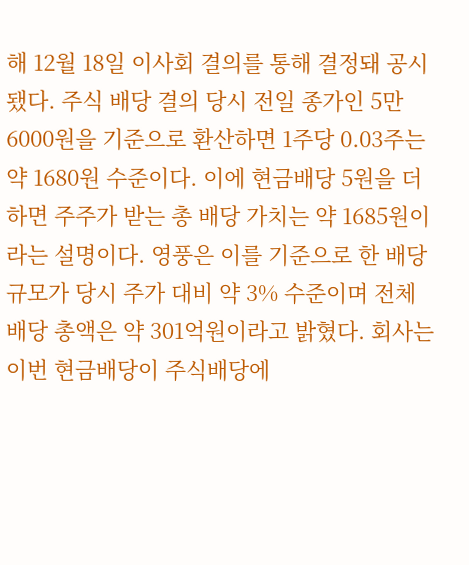해 12월 18일 이사회 결의를 통해 결정돼 공시됐다. 주식 배당 결의 당시 전일 종가인 5만6000원을 기준으로 환산하면 1주당 0.03주는 약 1680원 수준이다. 이에 현금배당 5원을 더하면 주주가 받는 총 배당 가치는 약 1685원이라는 설명이다. 영풍은 이를 기준으로 한 배당 규모가 당시 주가 대비 약 3% 수준이며 전체 배당 총액은 약 301억원이라고 밝혔다. 회사는 이번 현금배당이 주식배당에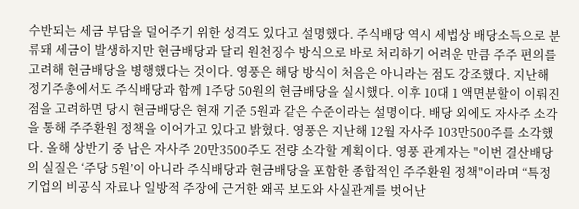수반되는 세금 부담을 덜어주기 위한 성격도 있다고 설명했다. 주식배당 역시 세법상 배당소득으로 분류돼 세금이 발생하지만 현금배당과 달리 원천징수 방식으로 바로 처리하기 어려운 만큼 주주 편의를 고려해 현금배당을 병행했다는 것이다. 영풍은 해당 방식이 처음은 아니라는 점도 강조했다. 지난해 정기주총에서도 주식배당과 함께 1주당 50원의 현금배당을 실시했다. 이후 10대 1 액면분할이 이뤄진 점을 고려하면 당시 현금배당은 현재 기준 5원과 같은 수준이라는 설명이다. 배당 외에도 자사주 소각을 통해 주주환원 정책을 이어가고 있다고 밝혔다. 영풍은 지난해 12월 자사주 103만500주를 소각했다. 올해 상반기 중 남은 자사주 20만3500주도 전량 소각할 계획이다. 영풍 관계자는 "이번 결산배당의 실질은 ‘주당 5원’이 아니라 주식배당과 현금배당을 포함한 종합적인 주주환원 정책"이라며 “특정 기업의 비공식 자료나 일방적 주장에 근거한 왜곡 보도와 사실관계를 벗어난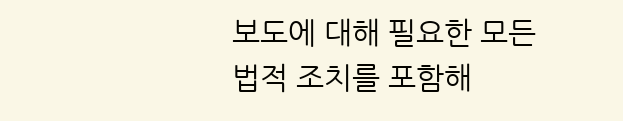보도에 대해 필요한 모든 법적 조치를 포함해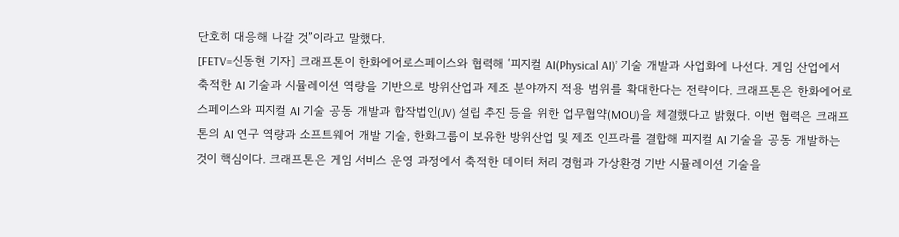단호히 대응해 나갈 것”이라고 말했다.
[FETV=신동현 기자] 크래프톤이 한화에어로스페이스와 협력해 ‘피지컬 AI(Physical AI)’ 기술 개발과 사업화에 나선다. 게임 산업에서 축적한 AI 기술과 시뮬레이션 역량을 기반으로 방위산업과 제조 분야까지 적용 범위를 확대한다는 전략이다. 크래프톤은 한화에어로스페이스와 피지컬 AI 기술 공동 개발과 합작법인(JV) 설립 추진 등을 위한 업무협약(MOU)을 체결했다고 밝혔다. 이번 협력은 크래프톤의 AI 연구 역량과 소프트웨어 개발 기술, 한화그룹이 보유한 방위산업 및 제조 인프라를 결합해 피지컬 AI 기술을 공동 개발하는 것이 핵심이다. 크래프톤은 게임 서비스 운영 과정에서 축적한 데이터 처리 경험과 가상환경 기반 시뮬레이션 기술을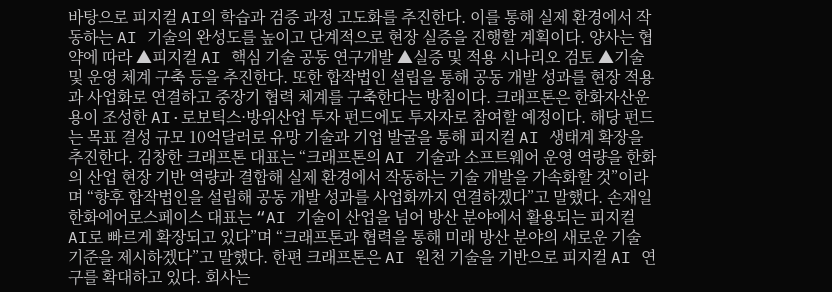바탕으로 피지컬 AI의 학습과 검증 과정 고도화를 추진한다. 이를 통해 실제 환경에서 작동하는 AI 기술의 완성도를 높이고 단계적으로 현장 실증을 진행할 계획이다. 양사는 협약에 따라 ▲피지컬 AI 핵심 기술 공동 연구개발 ▲실증 및 적용 시나리오 검토 ▲기술 및 운영 체계 구축 등을 추진한다. 또한 합작법인 설립을 통해 공동 개발 성과를 현장 적용과 사업화로 연결하고 중장기 협력 체계를 구축한다는 방침이다. 크래프톤은 한화자산운용이 조성한 AI·로보틱스·방위산업 투자 펀드에도 투자자로 참여할 예정이다. 해당 펀드는 목표 결성 규모 10억달러로 유망 기술과 기업 발굴을 통해 피지컬 AI 생태계 확장을 추진한다. 김창한 크래프톤 대표는 “크래프톤의 AI 기술과 소프트웨어 운영 역량을 한화의 산업 현장 기반 역량과 결합해 실제 환경에서 작동하는 기술 개발을 가속화할 것”이라며 “향후 합작법인을 설립해 공동 개발 성과를 사업화까지 연결하겠다”고 말했다. 손재일 한화에어로스페이스 대표는 “AI 기술이 산업을 넘어 방산 분야에서 활용되는 피지컬 AI로 빠르게 확장되고 있다”며 “크래프톤과 협력을 통해 미래 방산 분야의 새로운 기술 기준을 제시하겠다”고 말했다. 한편 크래프톤은 AI 원천 기술을 기반으로 피지컬 AI 연구를 확대하고 있다. 회사는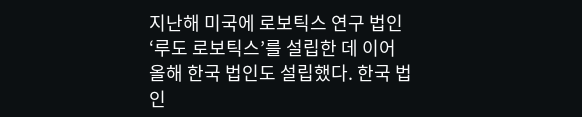지난해 미국에 로보틱스 연구 법인 ‘루도 로보틱스’를 설립한 데 이어 올해 한국 법인도 설립했다. 한국 법인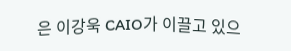은 이강욱 CAIO가 이끌고 있으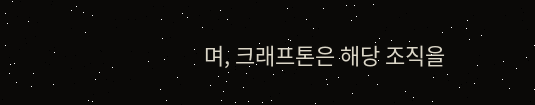며, 크래프톤은 해당 조직을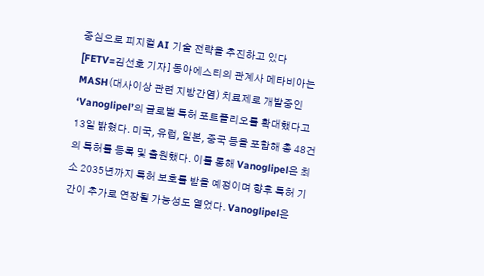중심으로 피지컬 AI 기술 전략을 추진하고 있다
[FETV=김선호 기자] 동아에스티의 관계사 메타비아는 MASH(대사이상 관련 지방간염) 치료제로 개발중인 ‘Vanoglipel’의 글로벌 특허 포트폴리오를 확대했다고 13일 밝혔다. 미국, 유럽, 일본, 중국 등을 포함해 총 48건의 특허를 등록 및 출원했다. 이를 통해 Vanoglipel은 최소 2035년까지 특허 보호를 받을 예정이며 향후 특허 기간이 추가로 연장될 가능성도 열었다. Vanoglipel은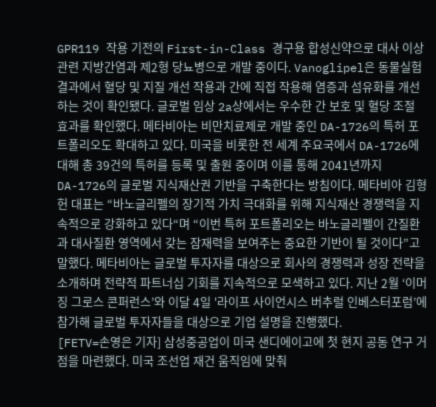GPR119 작용 기전의 First-in-Class 경구용 합성신약으로 대사 이상 관련 지방간염과 제2형 당뇨병으로 개발 중이다. Vanoglipel은 동물실험결과에서 혈당 및 지질 개선 작용과 간에 직접 작용해 염증과 섬유화를 개선하는 것이 확인됐다. 글로벌 임상 2a상에서는 우수한 간 보호 및 혈당 조절 효과를 확인했다. 메타비아는 비만치료제로 개발 중인 DA-1726의 특허 포트폴리오도 확대하고 있다. 미국을 비롯한 전 세계 주요국에서 DA-1726에 대해 총 39건의 특허를 등록 및 출원 중이며 이를 통해 2041년까지 DA-1726의 글로벌 지식재산권 기반을 구축한다는 방침이다. 메타비아 김형헌 대표는 “바노글리펠의 장기적 가치 극대화를 위해 지식재산 경쟁력을 지속적으로 강화하고 있다“며 “이번 특허 포트폴리오는 바노글리펠이 간질환과 대사질환 영역에서 갖는 잠재력을 보여주는 중요한 기반이 될 것이다”고 말했다. 메타비아는 글로벌 투자자를 대상으로 회사의 경쟁력과 성장 전략을 소개하며 전략적 파트너십 기회를 지속적으로 모색하고 있다. 지난 2월 ‘이머징 그로스 콘퍼런스’와 이달 4일 '라이프 사이언시스 버추럴 인베스터포럼’에 참가해 글로벌 투자자들을 대상으로 기업 설명을 진행했다.
[FETV=손영은 기자] 삼성중공업이 미국 샌디에이고에 첫 현지 공동 연구 거점을 마련했다. 미국 조선업 재건 움직임에 맞춰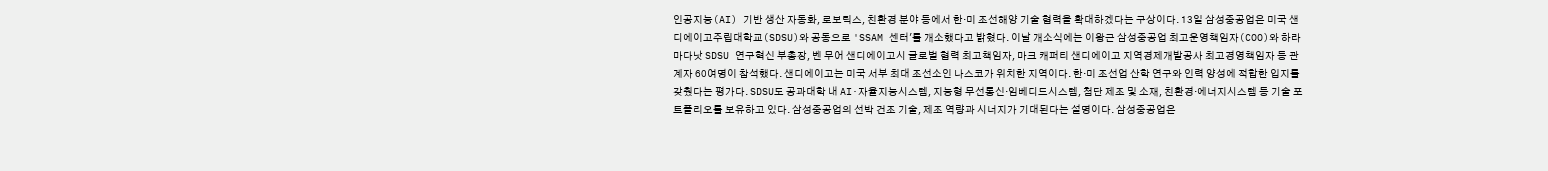인공지능(AI) 기반 생산 자동화, 로보틱스, 친환경 분야 등에서 한·미 조선해양 기술 협력을 확대하겠다는 구상이다. 13일 삼성중공업은 미국 샌디에이고주립대학교(SDSU)와 공동으로 'SSAM 센터'를 개소했다고 밝혔다. 이날 개소식에는 이왕근 삼성중공업 최고운영책임자(COO)와 하라 마다낫 SDSU 연구혁신 부총장, 벤 무어 샌디에이고시 글로벌 협력 최고책임자, 마크 캐퍼티 샌디에이고 지역경제개발공사 최고경영책임자 등 관계자 60여명이 참석했다. 샌디에이고는 미국 서부 최대 조선소인 나스코가 위치한 지역이다. 한·미 조선업 산학 연구와 인력 양성에 적합한 입지를 갖췄다는 평가다. SDSU도 공과대학 내 AI·자율지능시스템, 지능형 무선통신·임베디드시스템, 첨단 제조 및 소재, 친환경·에너지시스템 등 기술 포트폴리오를 보유하고 있다. 삼성중공업의 선박 건조 기술, 제조 역량과 시너지가 기대된다는 설명이다. 삼성중공업은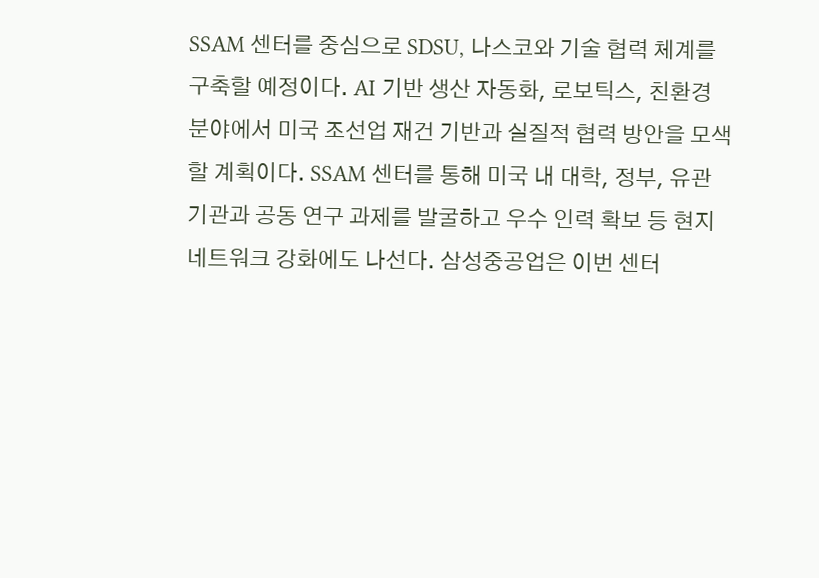SSAM 센터를 중심으로 SDSU, 나스코와 기술 협력 체계를 구축할 예정이다. AI 기반 생산 자동화, 로보틱스, 친환경 분야에서 미국 조선업 재건 기반과 실질적 협력 방안을 모색할 계획이다. SSAM 센터를 통해 미국 내 대학, 정부, 유관 기관과 공동 연구 과제를 발굴하고 우수 인력 확보 등 현지 네트워크 강화에도 나선다. 삼성중공업은 이번 센터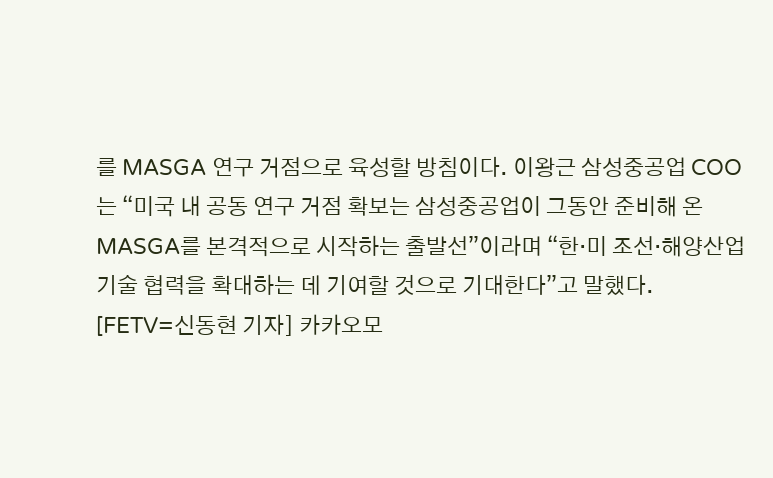를 MASGA 연구 거점으로 육성할 방침이다. 이왕근 삼성중공업 COO는 “미국 내 공동 연구 거점 확보는 삼성중공업이 그동안 준비해 온 MASGA를 본격적으로 시작하는 출발선”이라며 “한·미 조선·해양산업 기술 협력을 확대하는 데 기여할 것으로 기대한다”고 말했다.
[FETV=신동현 기자] 카카오모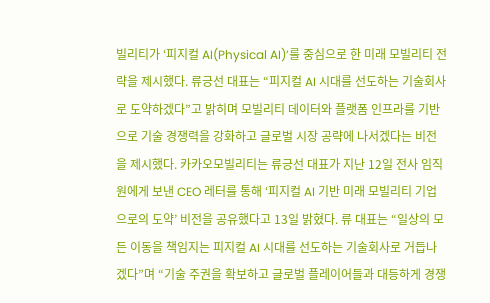빌리티가 ‘피지컬 AI(Physical AI)’를 중심으로 한 미래 모빌리티 전략을 제시했다. 류긍선 대표는 “피지컬 AI 시대를 선도하는 기술회사로 도약하겠다”고 밝히며 모빌리티 데이터와 플랫폼 인프라를 기반으로 기술 경쟁력을 강화하고 글로벌 시장 공략에 나서겠다는 비전을 제시했다. 카카오모빌리티는 류긍선 대표가 지난 12일 전사 임직원에게 보낸 CEO 레터를 통해 ‘피지컬 AI 기반 미래 모빌리티 기업으로의 도약’ 비전을 공유했다고 13일 밝혔다. 류 대표는 “일상의 모든 이동을 책임지는 피지컬 AI 시대를 선도하는 기술회사로 거듭나겠다”며 “기술 주권을 확보하고 글로벌 플레이어들과 대등하게 경쟁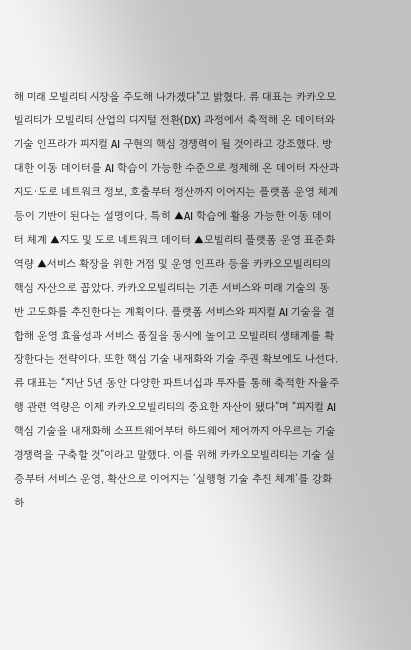해 미래 모빌리티 시장을 주도해 나가겠다”고 밝혔다. 류 대표는 카카오모빌리티가 모빌리티 산업의 디지털 전환(DX) 과정에서 축적해 온 데이터와 기술 인프라가 피지컬 AI 구현의 핵심 경쟁력이 될 것이라고 강조했다. 방대한 이동 데이터를 AI 학습이 가능한 수준으로 정제해 온 데이터 자산과 지도·도로 네트워크 정보, 호출부터 정산까지 이어지는 플랫폼 운영 체계 등이 기반이 된다는 설명이다. 특히 ▲AI 학습에 활용 가능한 이동 데이터 체계 ▲지도 및 도로 네트워크 데이터 ▲모빌리티 플랫폼 운영 표준화 역량 ▲서비스 확장을 위한 거점 및 운영 인프라 등을 카카오모빌리티의 핵심 자산으로 꼽았다. 카카오모빌리티는 기존 서비스와 미래 기술의 동반 고도화를 추진한다는 계획이다. 플랫폼 서비스와 피지컬 AI 기술을 결합해 운영 효율성과 서비스 품질을 동시에 높이고 모빌리티 생태계를 확장한다는 전략이다. 또한 핵심 기술 내재화와 기술 주권 확보에도 나선다. 류 대표는 “지난 5년 동안 다양한 파트너십과 투자를 통해 축적한 자율주행 관련 역량은 이제 카카오모빌리티의 중요한 자산이 됐다”며 “피지컬 AI 핵심 기술을 내재화해 소프트웨어부터 하드웨어 제어까지 아우르는 기술 경쟁력을 구축할 것”이라고 말했다. 이를 위해 카카오모빌리티는 기술 실증부터 서비스 운영, 확산으로 이어지는 ‘실행형 기술 추진 체계’를 강화하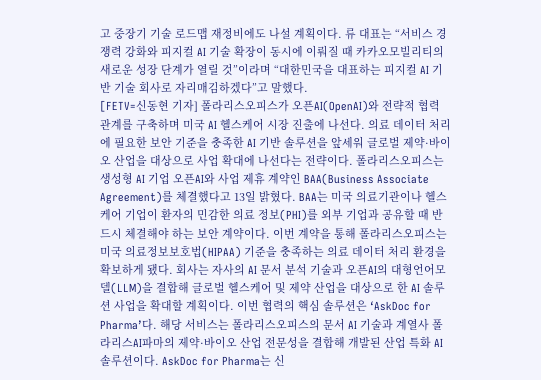고 중장기 기술 로드맵 재정비에도 나설 계획이다. 류 대표는 “서비스 경쟁력 강화와 피지컬 AI 기술 확장이 동시에 이뤄질 때 카카오모빌리티의 새로운 성장 단계가 열릴 것”이라며 “대한민국을 대표하는 피지컬 AI 기반 기술 회사로 자리매김하겠다”고 말했다.
[FETV=신동현 기자] 폴라리스오피스가 오픈AI(OpenAI)와 전략적 협력 관계를 구축하며 미국 AI 헬스케어 시장 진출에 나선다. 의료 데이터 처리에 필요한 보안 기준을 충족한 AI 기반 솔루션을 앞세워 글로벌 제약·바이오 산업을 대상으로 사업 확대에 나선다는 전략이다. 폴라리스오피스는 생성형 AI 기업 오픈AI와 사업 제휴 계약인 BAA(Business Associate Agreement)를 체결했다고 13일 밝혔다. BAA는 미국 의료기관이나 헬스케어 기업이 환자의 민감한 의료 정보(PHI)를 외부 기업과 공유할 때 반드시 체결해야 하는 보안 계약이다. 이번 계약을 통해 폴라리스오피스는 미국 의료정보보호법(HIPAA) 기준을 충족하는 의료 데이터 처리 환경을 확보하게 됐다. 회사는 자사의 AI 문서 분석 기술과 오픈AI의 대형언어모델(LLM)을 결합해 글로벌 헬스케어 및 제약 산업을 대상으로 한 AI 솔루션 사업을 확대할 계획이다. 이번 협력의 핵심 솔루션은 ‘AskDoc for Pharma’다. 해당 서비스는 폴라리스오피스의 문서 AI 기술과 계열사 폴라리스AI파마의 제약·바이오 산업 전문성을 결합해 개발된 산업 특화 AI 솔루션이다. AskDoc for Pharma는 신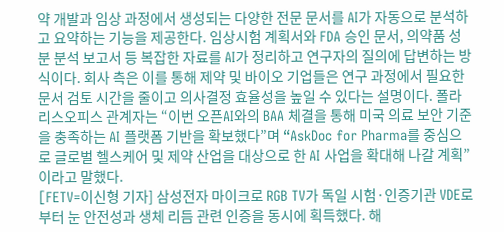약 개발과 임상 과정에서 생성되는 다양한 전문 문서를 AI가 자동으로 분석하고 요약하는 기능을 제공한다. 임상시험 계획서와 FDA 승인 문서, 의약품 성분 분석 보고서 등 복잡한 자료를 AI가 정리하고 연구자의 질의에 답변하는 방식이다. 회사 측은 이를 통해 제약 및 바이오 기업들은 연구 과정에서 필요한 문서 검토 시간을 줄이고 의사결정 효율성을 높일 수 있다는 설명이다. 폴라리스오피스 관계자는 “이번 오픈AI와의 BAA 체결을 통해 미국 의료 보안 기준을 충족하는 AI 플랫폼 기반을 확보했다”며 “AskDoc for Pharma를 중심으로 글로벌 헬스케어 및 제약 산업을 대상으로 한 AI 사업을 확대해 나갈 계획”이라고 말했다.
[FETV=이신형 기자] 삼성전자 마이크로 RGB TV가 독일 시험·인증기관 VDE로부터 눈 안전성과 생체 리듬 관련 인증을 동시에 획득했다. 해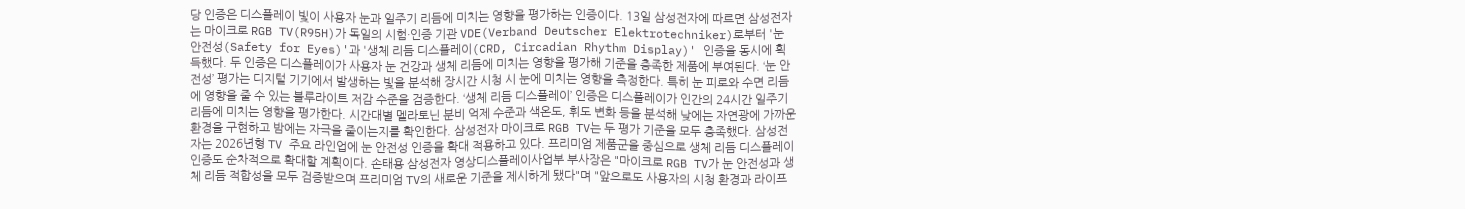당 인증은 디스플레이 빛이 사용자 눈과 일주기 리듬에 미치는 영향을 평가하는 인증이다. 13일 삼성전자에 따르면 삼성전자는 마이크로 RGB TV(R95H)가 독일의 시험·인증 기관 VDE(Verband Deutscher Elektrotechniker)로부터 '눈 안전성(Safety for Eyes)'과 '생체 리듬 디스플레이(CRD, Circadian Rhythm Display)' 인증을 동시에 획득했다. 두 인증은 디스플레이가 사용자 눈 건강과 생체 리듬에 미치는 영향을 평가해 기준을 충족한 제품에 부여된다. ‘눈 안전성’ 평가는 디지털 기기에서 발생하는 빛을 분석해 장시간 시청 시 눈에 미치는 영향을 측정한다. 특히 눈 피로와 수면 리듬에 영향을 줄 수 있는 블루라이트 저감 수준을 검증한다. ‘생체 리듬 디스플레이’ 인증은 디스플레이가 인간의 24시간 일주기 리듬에 미치는 영향을 평가한다. 시간대별 멜라토닌 분비 억제 수준과 색온도, 휘도 변화 등을 분석해 낮에는 자연광에 가까운 환경을 구현하고 밤에는 자극을 줄이는지를 확인한다. 삼성전자 마이크로 RGB TV는 두 평가 기준을 모두 충족했다. 삼성전자는 2026년형 TV 주요 라인업에 눈 안전성 인증을 확대 적용하고 있다. 프리미엄 제품군을 중심으로 생체 리듬 디스플레이 인증도 순차적으로 확대할 계획이다. 손태용 삼성전자 영상디스플레이사업부 부사장은 "마이크로 RGB TV가 눈 안전성과 생체 리듬 적합성을 모두 검증받으며 프리미엄 TV의 새로운 기준을 제시하게 됐다"며 "앞으로도 사용자의 시청 환경과 라이프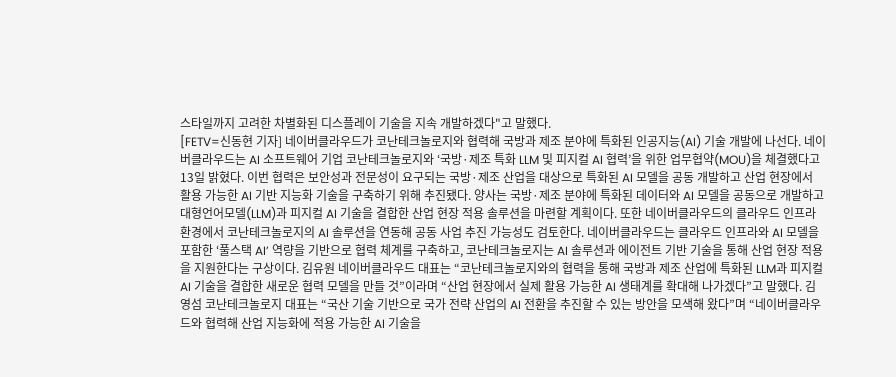스타일까지 고려한 차별화된 디스플레이 기술을 지속 개발하겠다"고 말했다.
[FETV=신동현 기자] 네이버클라우드가 코난테크놀로지와 협력해 국방과 제조 분야에 특화된 인공지능(AI) 기술 개발에 나선다. 네이버클라우드는 AI 소프트웨어 기업 코난테크놀로지와 ‘국방·제조 특화 LLM 및 피지컬 AI 협력’을 위한 업무협약(MOU)을 체결했다고 13일 밝혔다. 이번 협력은 보안성과 전문성이 요구되는 국방·제조 산업을 대상으로 특화된 AI 모델을 공동 개발하고 산업 현장에서 활용 가능한 AI 기반 지능화 기술을 구축하기 위해 추진됐다. 양사는 국방·제조 분야에 특화된 데이터와 AI 모델을 공동으로 개발하고 대형언어모델(LLM)과 피지컬 AI 기술을 결합한 산업 현장 적용 솔루션을 마련할 계획이다. 또한 네이버클라우드의 클라우드 인프라 환경에서 코난테크놀로지의 AI 솔루션을 연동해 공동 사업 추진 가능성도 검토한다. 네이버클라우드는 클라우드 인프라와 AI 모델을 포함한 ‘풀스택 AI’ 역량을 기반으로 협력 체계를 구축하고, 코난테크놀로지는 AI 솔루션과 에이전트 기반 기술을 통해 산업 현장 적용을 지원한다는 구상이다. 김유원 네이버클라우드 대표는 “코난테크놀로지와의 협력을 통해 국방과 제조 산업에 특화된 LLM과 피지컬 AI 기술을 결합한 새로운 협력 모델을 만들 것”이라며 “산업 현장에서 실제 활용 가능한 AI 생태계를 확대해 나가겠다”고 말했다. 김영섬 코난테크놀로지 대표는 “국산 기술 기반으로 국가 전략 산업의 AI 전환을 추진할 수 있는 방안을 모색해 왔다”며 “네이버클라우드와 협력해 산업 지능화에 적용 가능한 AI 기술을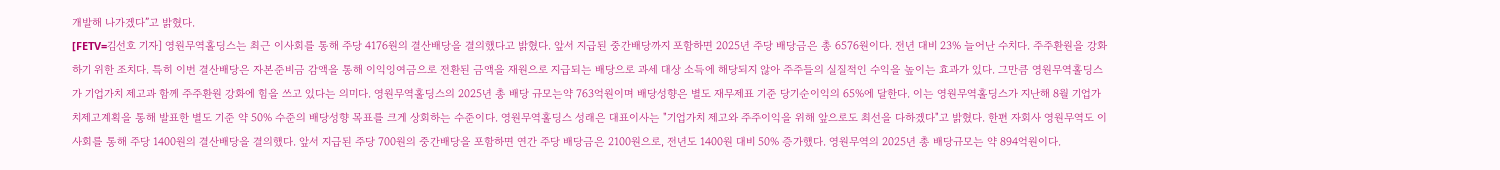개발해 나가겠다”고 밝혔다.
[FETV=김선호 기자] 영원무역홀딩스는 최근 이사회를 통해 주당 4176원의 결산배당을 결의했다고 밝혔다. 앞서 지급된 중간배당까지 포함하면 2025년 주당 배당금은 총 6576원이다. 전년 대비 23% 늘어난 수치다. 주주환원을 강화하기 위한 조치다. 특히 이번 결산배당은 자본준비금 감액을 통해 이익잉여금으로 전환된 금액을 재원으로 지급되는 배당으로 과세 대상 소득에 해당되지 않아 주주들의 실질적인 수익을 높이는 효과가 있다. 그만큼 영원무역홀딩스가 기업가치 제고과 함께 주주환원 강화에 힘을 쓰고 있다는 의미다. 영원무역홀딩스의 2025년 총 배당 규모는약 763억원이며 배당성향은 별도 재무제표 기준 당기순이익의 65%에 달한다. 이는 영원무역홀딩스가 지난해 8월 기업가치제고계획을 통해 발표한 별도 기준 약 50% 수준의 배당성향 목표를 크게 상회하는 수준이다. 영원무역홀딩스 성래은 대표이사는 "기업가치 제고와 주주이익을 위해 앞으로도 최선을 다하겠다"고 밝혔다. 한편 자회사 영원무역도 이사회를 통해 주당 1400원의 결산배당을 결의했다. 앞서 지급된 주당 700원의 중간배당을 포함하면 연간 주당 배당금은 2100원으로, 전년도 1400원 대비 50% 증가했다. 영원무역의 2025년 총 배당규모는 약 894억원이다.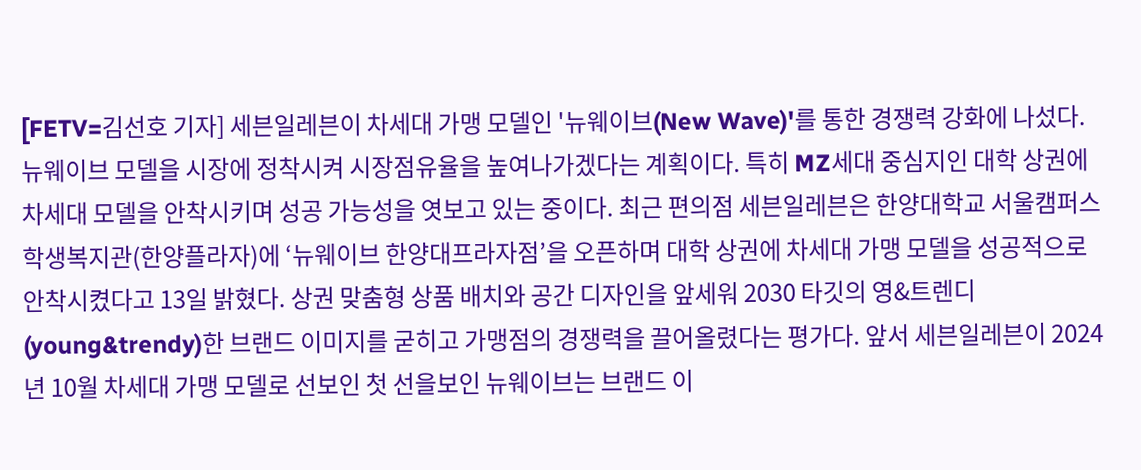[FETV=김선호 기자] 세븐일레븐이 차세대 가맹 모델인 '뉴웨이브(New Wave)'를 통한 경쟁력 강화에 나섰다. 뉴웨이브 모델을 시장에 정착시켜 시장점유율을 높여나가겠다는 계획이다. 특히 MZ세대 중심지인 대학 상권에 차세대 모델을 안착시키며 성공 가능성을 엿보고 있는 중이다. 최근 편의점 세븐일레븐은 한양대학교 서울캠퍼스 학생복지관(한양플라자)에 ‘뉴웨이브 한양대프라자점’을 오픈하며 대학 상권에 차세대 가맹 모델을 성공적으로 안착시켰다고 13일 밝혔다. 상권 맞춤형 상품 배치와 공간 디자인을 앞세워 2030 타깃의 영&트렌디(young&trendy)한 브랜드 이미지를 굳히고 가맹점의 경쟁력을 끌어올렸다는 평가다. 앞서 세븐일레븐이 2024년 10월 차세대 가맹 모델로 선보인 첫 선을보인 뉴웨이브는 브랜드 이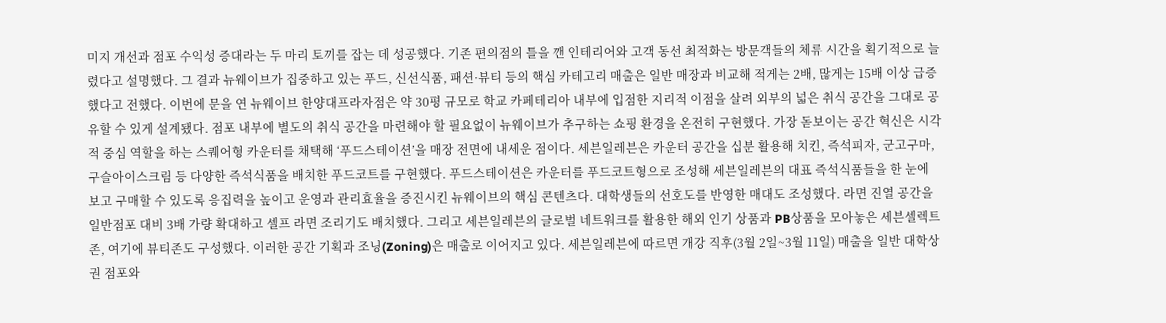미지 개선과 점포 수익성 증대라는 두 마리 토끼를 잡는 데 성공했다. 기존 편의점의 틀을 깬 인테리어와 고객 동선 최적화는 방문객들의 체류 시간을 획기적으로 늘렸다고 설명했다. 그 결과 뉴웨이브가 집중하고 있는 푸드, 신선식품, 패션·뷰티 등의 핵심 카테고리 매출은 일반 매장과 비교해 적게는 2배, 많게는 15배 이상 급증했다고 전했다. 이번에 문을 연 뉴웨이브 한양대프라자점은 약 30평 규모로 학교 카페테리아 내부에 입점한 지리적 이점을 살려 외부의 넓은 취식 공간을 그대로 공유할 수 있게 설계됐다. 점포 내부에 별도의 취식 공간을 마련해야 할 필요없이 뉴웨이브가 추구하는 쇼핑 환경을 온전히 구현했다. 가장 돋보이는 공간 혁신은 시각적 중심 역할을 하는 스퀘어형 카운터를 채택해 ‘푸드스테이션’을 매장 전면에 내세운 점이다. 세븐일레븐은 카운터 공간을 십분 활용해 치킨, 즉석피자, 군고구마, 구슬아이스크림 등 다양한 즉석식품을 배치한 푸드코트를 구현했다. 푸드스테이션은 카운터를 푸드코트형으로 조성해 세븐일레븐의 대표 즉석식품들을 한 눈에 보고 구매할 수 있도록 응집력을 높이고 운영과 관리효율을 증진시킨 뉴웨이브의 핵심 콘텐츠다. 대학생들의 선호도를 반영한 매대도 조성했다. 라면 진열 공간을 일반점포 대비 3배 가량 확대하고 셀프 라면 조리기도 배치했다. 그리고 세븐일레븐의 글로벌 네트워크를 활용한 해외 인기 상품과 PB상품을 모아놓은 세븐셀렉트존, 여기에 뷰티존도 구성했다. 이러한 공간 기획과 조닝(Zoning)은 매출로 이어지고 있다. 세븐일레븐에 따르면 개강 직후(3월 2일~3월 11일) 매출을 일반 대학상권 점포와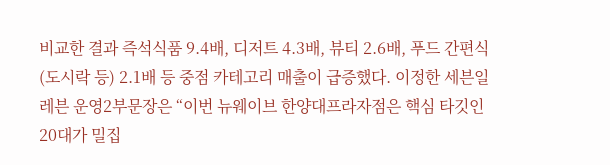비교한 결과 즉석식품 9.4배, 디저트 4.3배, 뷰티 2.6배, 푸드 간편식(도시락 등) 2.1배 등 중점 카테고리 매출이 급증했다. 이정한 세븐일레븐 운영2부문장은 “이번 뉴웨이브 한양대프라자점은 핵심 타깃인 20대가 밀집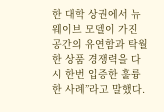한 대학 상권에서 뉴웨이브 모델이 가진 공간의 유연함과 탁월한 상품 경쟁력을 다시 한번 입증한 훌륭한 사례”라고 말했다.